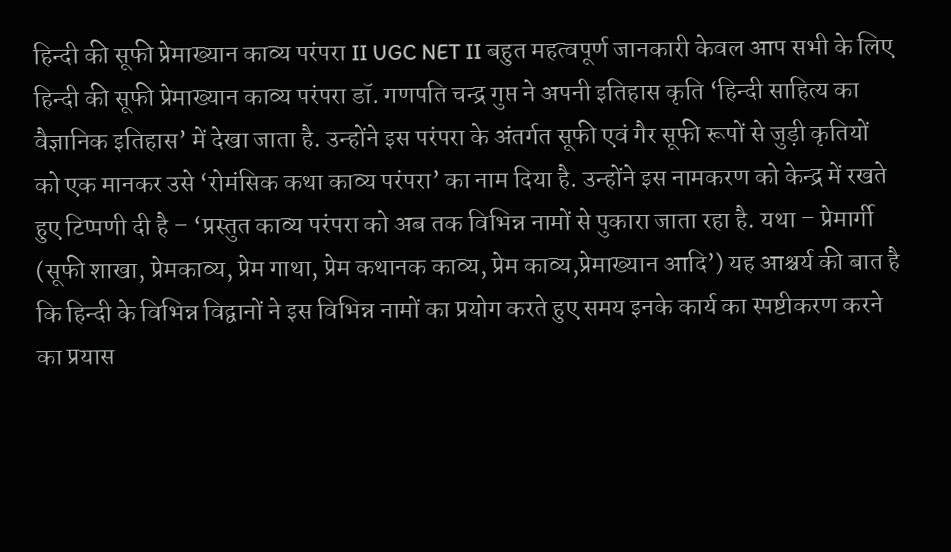हिन्दी की सूफी प्रेमाख्यान काव्य परंपरा II UGC NET II बहुत महत्वपूर्ण जानकारी केवल आप सभी के लिए
हिन्दी की सूफी प्रेमाख्यान काव्य परंपरा डॉ. गणपति चन्द्र गुप्त ने अपनी इतिहास कृति ‘हिन्दी साहित्य का वैज्ञानिक इतिहास’ में देखा जाता है. उन्होंने इस परंपरा के अंतर्गत सूफी एवं गैर सूफी रूपों से जुड़ी कृतियों को एक मानकर उसे ‘रोमंसिक कथा काव्य परंपरा’ का नाम दिया है. उन्होंने इस नामकरण को केन्द्र में रखते हुए टिप्पणी दी है – ‘प्रस्तुत काव्य परंपरा को अब तक विभिन्न नामों से पुकारा जाता रहा है. यथा – प्रेमार्गी (सूफी शाखा, प्रेमकाव्य, प्रेम गाथा, प्रेम कथानक काव्य, प्रेम काव्य,प्रेमाख्यान आदि’) यह आश्चर्य की बात है कि हिन्दी के विभिन्न विद्वानों ने इस विभिन्न नामों का प्रयोग करते हुए समय इनके कार्य का स्पष्टीकरण करने का प्रयास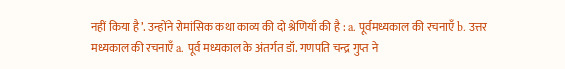नहीं किया है’. उन्होंने रोमांसिक कथा काव्य की दो श्रेणियाँ की है : a. पूर्वमध्यकाल की रचनाएँ b. उत्तर मध्यकाल की रचनाएँ a. पूर्व मध्यकाल के अंतर्गत डॉ. गणपति चन्द्र गुप्त ने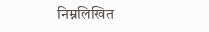निम्नलिखित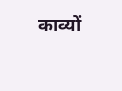काव्यों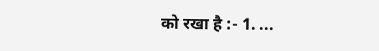को रखा है :- 1. ...